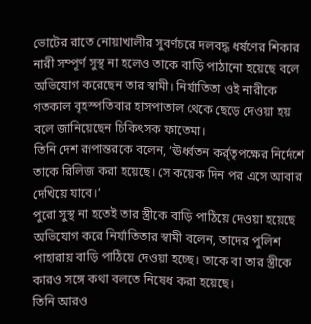ভোটের রাতে নোয়াখালীর সুবর্ণচরে দলবদ্ধ ধর্ষণের শিকার নারী সম্পূর্ণ সুস্থ না হলেও তাকে বাড়ি পাঠানো হয়েছে বলে অভিযোগ করেছেন তার স্বামী। নির্যাতিতা ওই নারীকে গতকাল বৃহস্পতিবার হাসপাতাল থেকে ছেড়ে দেওয়া হয় বলে জানিয়েছেন চিকিৎসক ফাতেমা।
তিনি দেশ রূপান্তরকে বলেন, ‘ঊর্ধ্বতন কর্র্তৃপক্ষের নির্দেশে তাকে রিলিজ করা হয়েছে। সে কয়েক দিন পর এসে আবার দেখিয়ে যাবে।’
পুরো সুস্থ না হতেই তার স্ত্রীকে বাড়ি পাঠিয়ে দেওয়া হয়েছে অভিযোগ করে নির্যাতিতার স্বামী বলেন, তাদের পুলিশ পাহারায় বাড়ি পাঠিয়ে দেওয়া হচ্ছে। তাকে বা তার স্ত্রীকে কারও সঙ্গে কথা বলতে নিষেধ করা হয়েছে।
তিনি আরও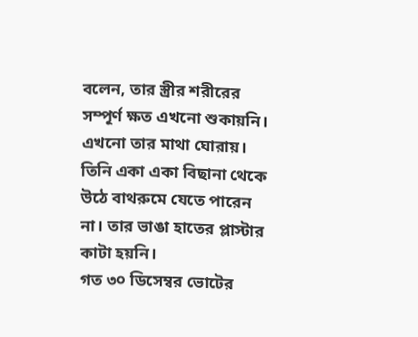বলেন, তার স্ত্রীর শরীরের সম্পূর্ণ ক্ষত এখনো শুকায়নি। এখনো তার মাথা ঘোরায়। তিনি একা একা বিছানা থেকে উঠে বাথরুমে যেতে পারেন না। তার ভাঙা হাতের প্লাস্টার কাটা হয়নি।
গত ৩০ ডিসেম্বর ভোটের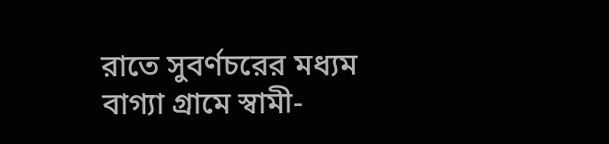রাতে সুবর্ণচরের মধ্যম বাগ্যা গ্রামে স্বামী-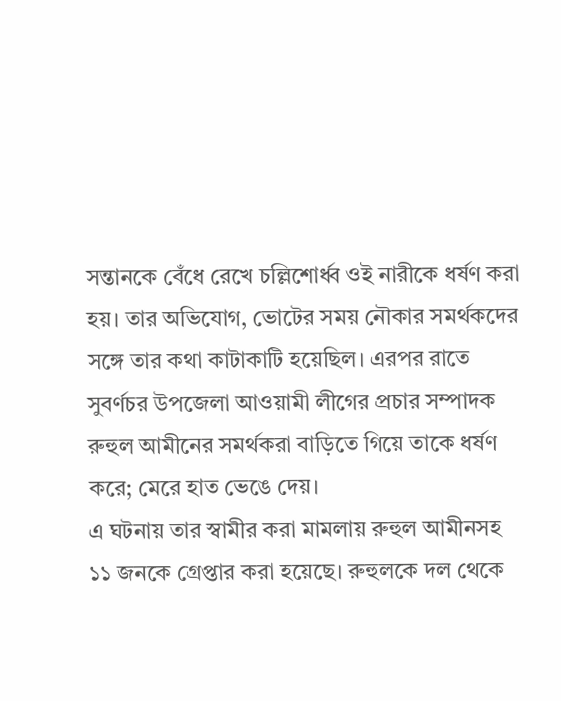সন্তানকে বেঁধে রেখে চল্লিশোর্ধ্ব ওই নারীকে ধর্ষণ করা হয়। তার অভিযোগ, ভোটের সময় নৌকার সমর্থকদের সঙ্গে তার কথা কাটাকাটি হয়েছিল। এরপর রাতে সুবর্ণচর উপজেলা আওয়ামী লীগের প্রচার সম্পাদক রুহুল আমীনের সমর্থকরা বাড়িতে গিয়ে তাকে ধর্ষণ করে; মেরে হাত ভেঙে দেয়।
এ ঘটনায় তার স্বামীর করা মামলায় রুহুল আমীনসহ ১১ জনকে গ্রেপ্তার করা হয়েছে। রুহুলকে দল থেকে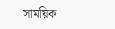সাময়িক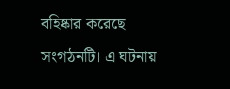বহিষ্কার করেছে সংগঠনটি। এ ঘটনায়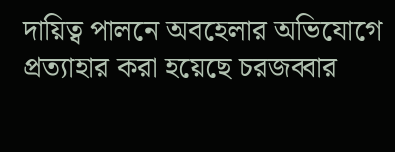দায়িত্ব পালনে অবহেলার অভিযোগে প্রত্যাহার করা হয়েছে চরজব্বার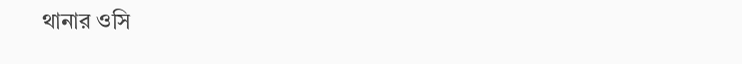থানার ওসি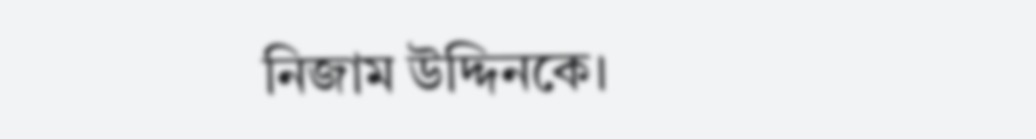নিজাম উদ্দিনকে।